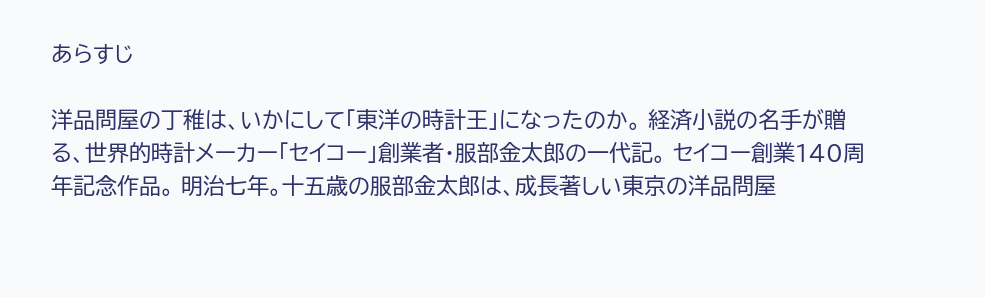あらすじ

洋品問屋の丁稚は、いかにして「東洋の時計王」になったのか。 経済小説の名手が贈る、世界的時計メーカー「セイコー」創業者・服部金太郎の一代記。 セイコー創業140周年記念作品。 明治七年。十五歳の服部金太郎は、成長著しい東京の洋品問屋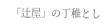「辻屋」の丁稚とし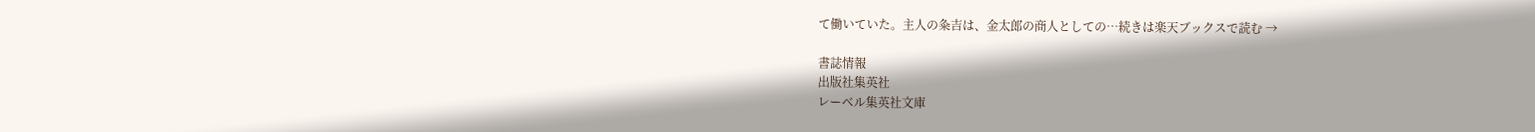て働いていた。主人の粂吉は、金太郎の商人としての…続きは楽天ブックスで読む →

書誌情報
出版社集英社
レーベル集英社文庫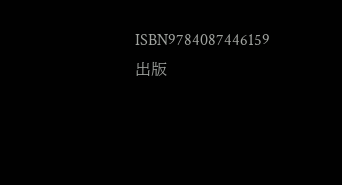ISBN9784087446159
出版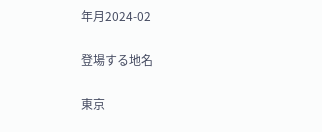年月2024-02

登場する地名

東京